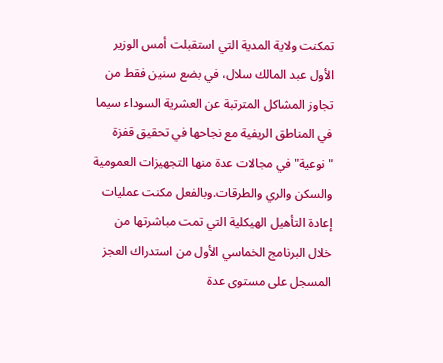تمكنت ولاية المدية التي استقبلت أمس الوزير الأول عبد المالك سلال، في بضع سنين فقط من تجاوز المشاكل المترتبة عن العشرية السوداء سيما في المناطق الريفية مع نجاحها في تحقيق قفزة "نوعية" في مجالات عدة منها التجهيزات العمومية والسكن والري والطرقات.وبالفعل مكنت عمليات إعادة التأهيل الهيكلية التي تمت مباشرتها من خلال البرنامج الخماسي الأول من استدراك العجز المسجل على مستوى عدة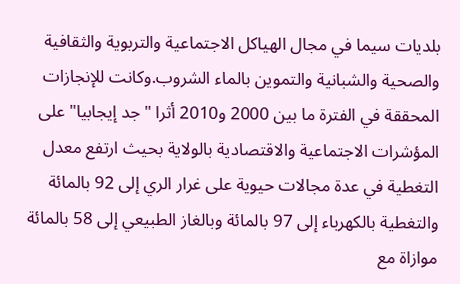بلديات سيما في مجال الهياكل الاجتماعية والتربوية والثقافية والصحية والشبانية والتموين بالماء الشروب.وكانت للإنجازات المحققة في الفترة ما بين 2000 و2010 أثرا "جد إيجابيا" على المؤشرات الاجتماعية والاقتصادية بالولاية بحيث ارتفع معدل التغطية في عدة مجالات حيوية على غرار الري إلى 92 بالمائة والتغطية بالكهرباء إلى 97 بالمائة وبالغاز الطبيعي إلى 58 بالمائة موازاة مع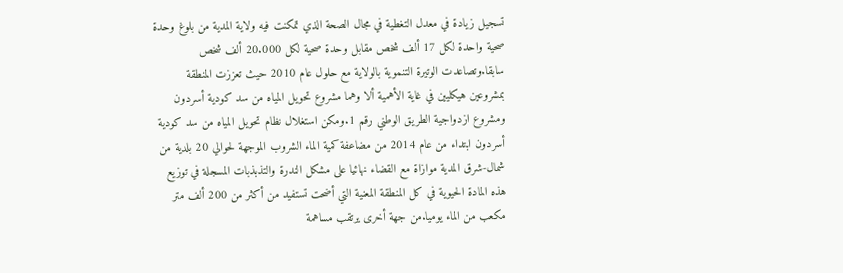تسجيل زيادة في معدل التغطية في مجال الصحة الذي تمكنت فيه ولاية المدية من بلوغ وحدة صحية واحدة لكل 17 ألف شخص مقابل وحدة صحية لكل 20.000 ألف شخص سابقا.وتصاعدت الوتيرة التنموية بالولاية مع حلول عام 2010 حيث تعززت المنطقة بمشروعين هيكليين في غاية الأهمية ألا وهما مشروع تحويل المياه من سد كودية أسردون ومشروع ازدواجية الطريق الوطني رقم 1.ومكن استغلال نظام تحويل المياه من سد كودية أسردون ابتداء من عام 2014 من مضاعفة كمية الماء الشروب الموجهة لحوالي 20 بلدية من شمال-شرق المدية موازاة مع القضاء نهائيا على مشكل الندرة والتذبذبات المسجلة في توزيع هذه المادة الحيوية في كل المنطقة المعنية التي أضحت تستفيد من أكثر من 200 ألف متر مكعب من الماء يوميا.من جهة أخرى يرتقب مساهمة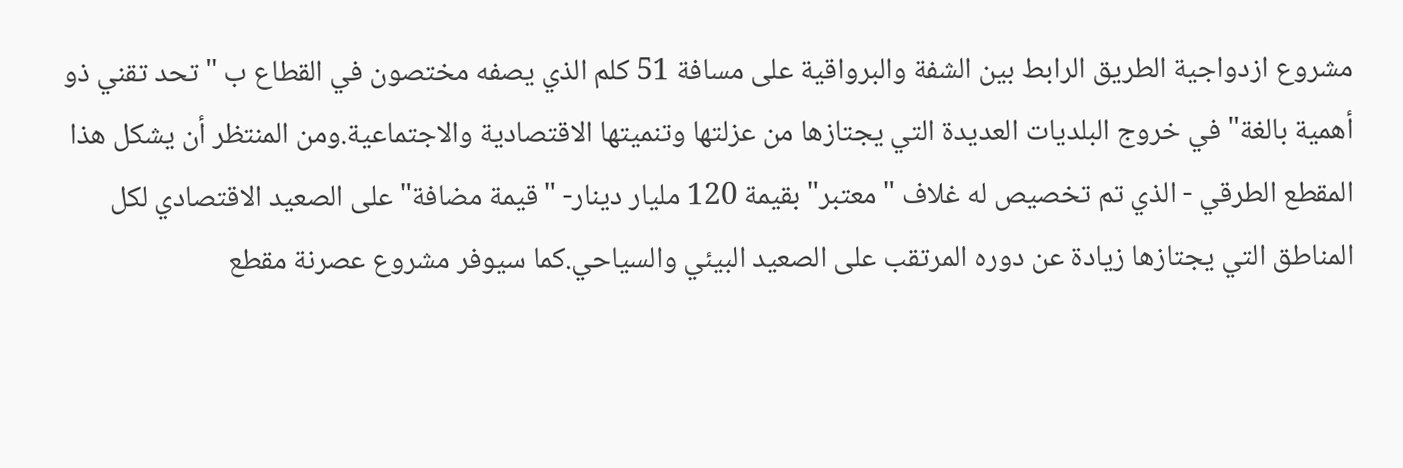مشروع ازدواجية الطريق الرابط بين الشفة والبرواقية على مسافة 51 كلم الذي يصفه مختصون في القطاع ب "تحد تقني ذو أهمية بالغة" في خروج البلديات العديدة التي يجتازها من عزلتها وتنميتها الاقتصادية والاجتماعية.ومن المنتظر أن يشكل هذا المقطع الطرقي - الذي تم تخصيص له غلاف "معتبر" بقيمة 120 مليار دينار- "قيمة مضافة" على الصعيد الاقتصادي لكل المناطق التي يجتازها زيادة عن دوره المرتقب على الصعيد البيئي والسياحي.كما سيوفر مشروع عصرنة مقطع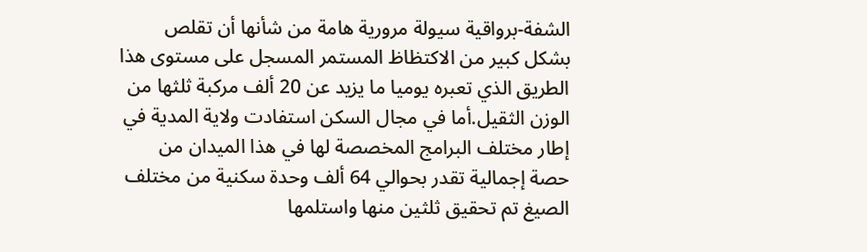الشفة-برواقية سيولة مرورية هامة من شأنها أن تقلص بشكل كبير من الاكتظاظ المستمر المسجل على مستوى هذا الطريق الذي تعبره يوميا ما يزيد عن 20 ألف مركبة ثلثها من الوزن الثقيل.أما في مجال السكن استفادت ولاية المدية في إطار مختلف البرامج المخصصة لها في هذا الميدان من حصة إجمالية تقدر بحوالي 64 ألف وحدة سكنية من مختلف الصيغ تم تحقيق ثلثين منها واستلمها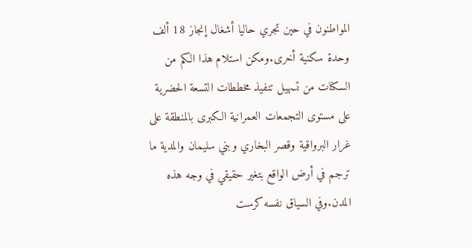المواطنون في حين تجري حاليا أشغال إنجاز 18 ألف وحدة سكنية أخرى.ومكن استلام هذا الكم من السكنات من تسهيل تنفيذ مخططات التسعة الحضرية على مستوى التجمعات العمرانية الكبرى بالمنطقة على غرار البرواقية وقصر البخاري وبني سليمان والمدية ما ترجم في أرض الواقع بتغير حقيقي في وجه هذه المدن.وفي السياق نفسه كرست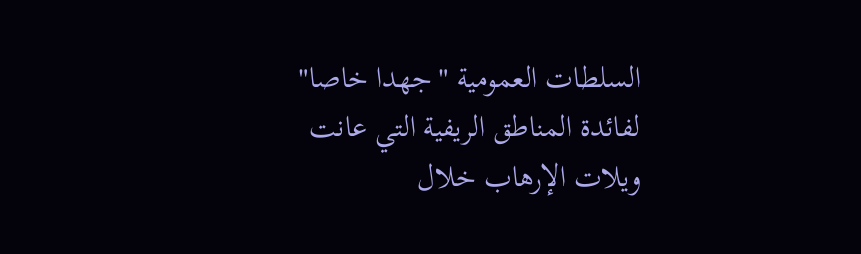السلطات العمومية "جهدا خاصا" لفائدة المناطق الريفية التي عانت ويلات الإرهاب خلال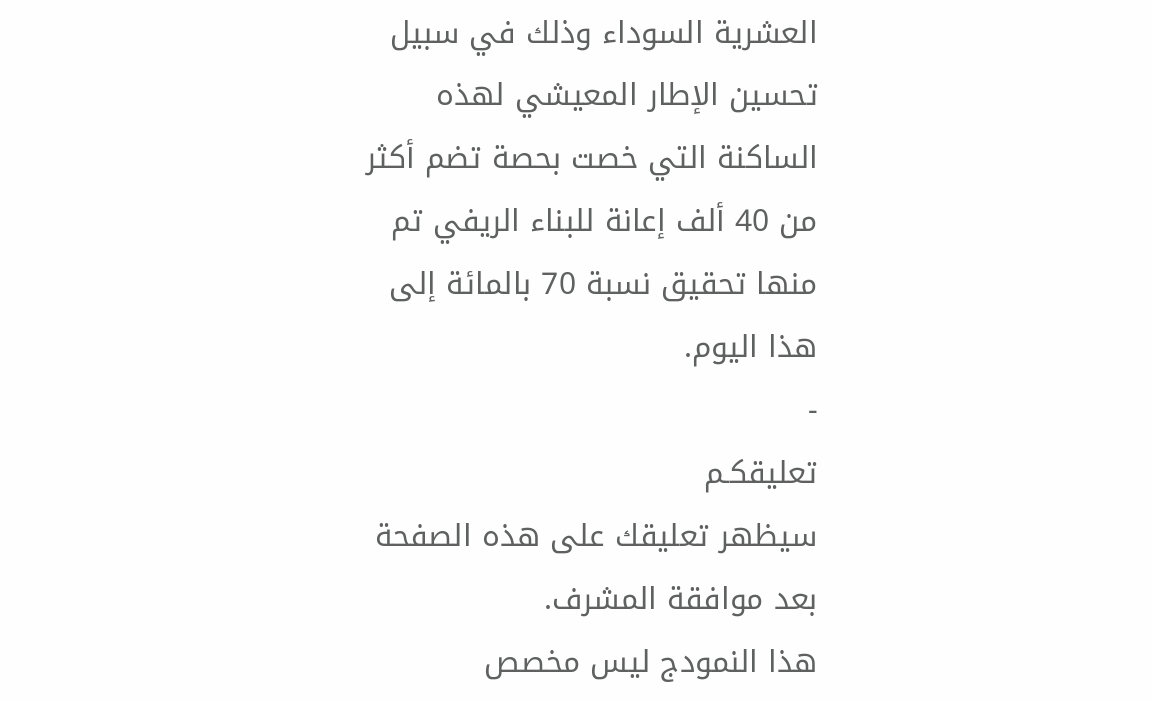العشرية السوداء وذلك في سبيل تحسين الإطار المعيشي لهذه الساكنة التي خصت بحصة تضم أكثر من 40 ألف إعانة للبناء الريفي تم منها تحقيق نسبة 70 بالمائة إلى هذا اليوم.
-
تعليقكـم
سيظهر تعليقك على هذه الصفحة بعد موافقة المشرف.
هذا النمودج ليس مخصص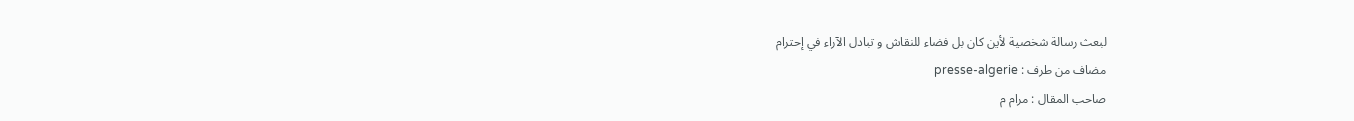لبعث رسالة شخصية لأين كان بل فضاء للنقاش و تبادل الآراء في إحترام
مضاف من طرف : presse-algerie
صاحب المقال : مرام م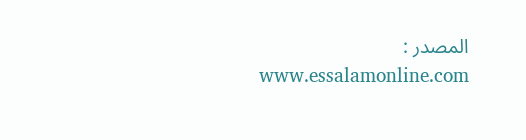المصدر : www.essalamonline.com